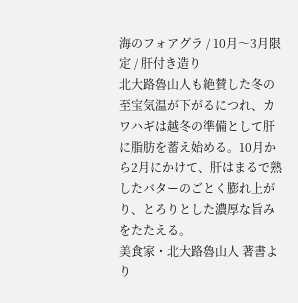海のフォアグラ / 10月〜3月限定 / 肝付き造り
北大路魯山人も絶賛した冬の至宝気温が下がるにつれ、カワハギは越冬の準備として肝に脂肪を蓄え始める。10月から2月にかけて、肝はまるで熟したバターのごとく膨れ上がり、とろりとした濃厚な旨みをたたえる。
美食家・北大路魯山人 著書より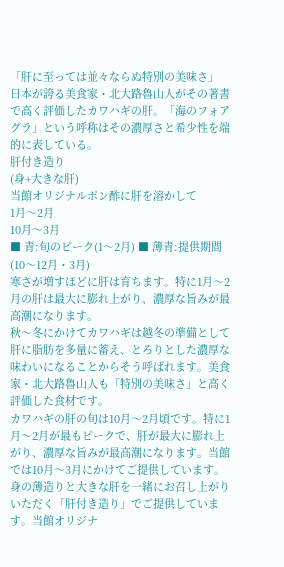「肝に至っては並々ならぬ特別の美味さ」
日本が誇る美食家・北大路魯山人がその著書で高く評価したカワハギの肝。「海のフォアグラ」という呼称はその濃厚さと希少性を端的に表している。
肝付き造り
(身+大きな肝)
当館オリジナルポン酢に肝を溶かして
1月〜2月
10月〜3月
■ 青:旬のピーク(1〜2月) ■ 薄青:提供期間(10〜12月・3月)
寒さが増すほどに肝は育ちます。特に1月〜2月の肝は最大に膨れ上がり、濃厚な旨みが最高潮になります。
秋〜冬にかけてカワハギは越冬の準備として肝に脂肪を多量に蓄え、とろりとした濃厚な味わいになることからそう呼ばれます。美食家・北大路魯山人も「特別の美味さ」と高く評価した食材です。
カワハギの肝の旬は10月〜2月頃です。特に1月〜2月が最もピークで、肝が最大に膨れ上がり、濃厚な旨みが最高潮になります。当館では10月〜3月にかけてご提供しています。
身の薄造りと大きな肝を一緒にお召し上がりいただく「肝付き造り」でご提供しています。当館オリジナ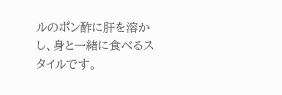ルのポン酢に肝を溶かし、身と一緒に食べるスタイルです。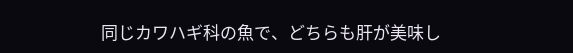同じカワハギ科の魚で、どちらも肝が美味し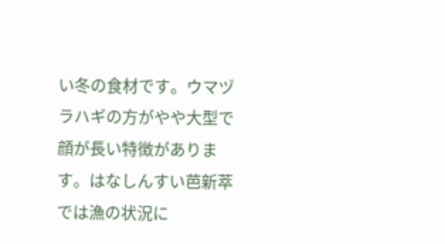い冬の食材です。ウマヅラハギの方がやや大型で顔が長い特徴があります。はなしんすい芭新萃では漁の状況に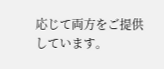応じて両方をご提供しています。